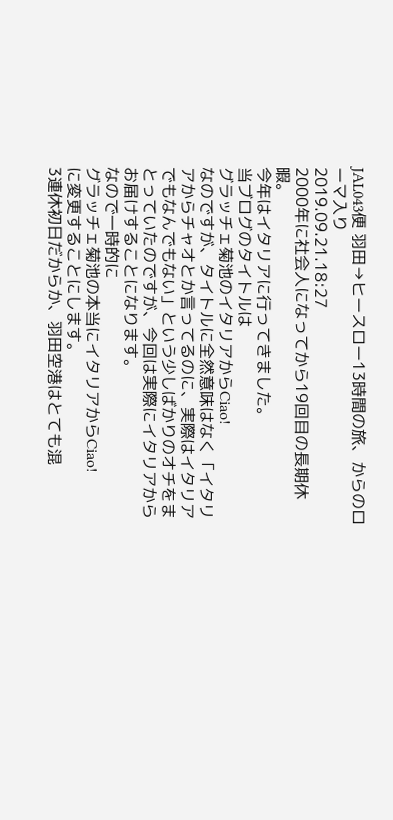JAL043便 羽田→ヒースロー13時間の旅、からのローマ入り
2019.09.21.18:27
2000年に社会人になってから19回目の長期休暇。
今年はイタリアに行ってきました。
当ブログのタイトルは
グラッチェ菊池のイタリアからCiao!
なのですが、タイトルに全然意味はなく「イタリアからチャオとか言ってるのに、実際はイタリアでもなんでもない」という少しばかりのオチをまとっていたのですが、今回は実際にイタリアからお届けすることになります。
なので一時的に
グラッチェ菊池の本当にイタリアからCiao!
に変更することにします。
3連休初日だからか、羽田空港はとても混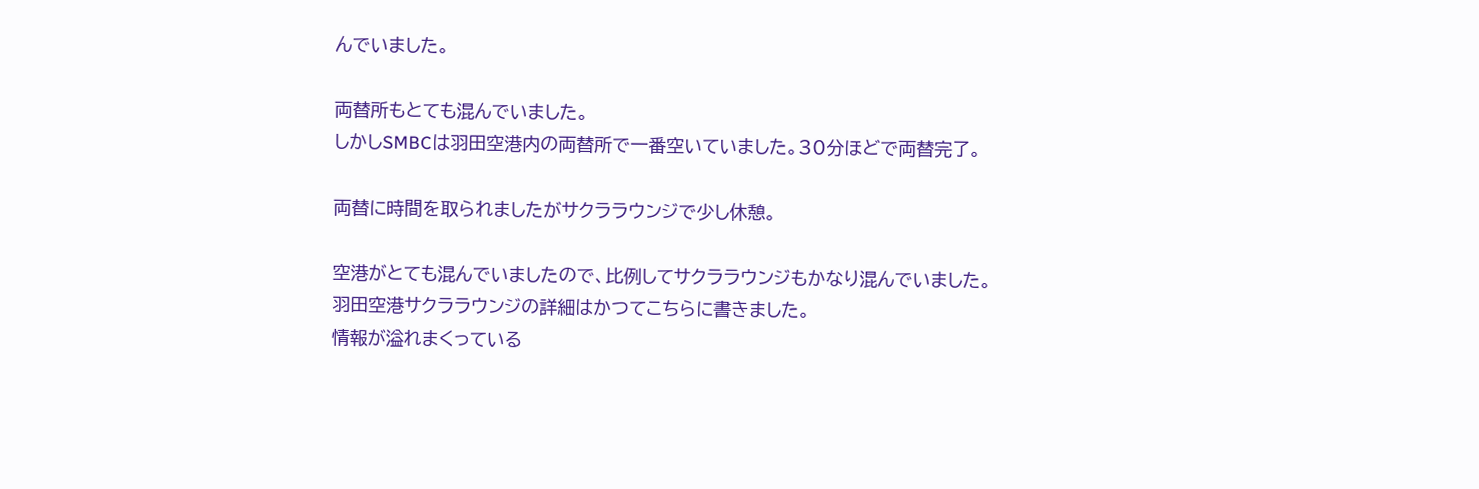んでいました。

両替所もとても混んでいました。
しかしSMBCは羽田空港内の両替所で一番空いていました。30分ほどで両替完了。

両替に時間を取られましたがサクララウンジで少し休憩。

空港がとても混んでいましたので、比例してサクララウンジもかなり混んでいました。
羽田空港サクララウンジの詳細はかつてこちらに書きました。
情報が溢れまくっている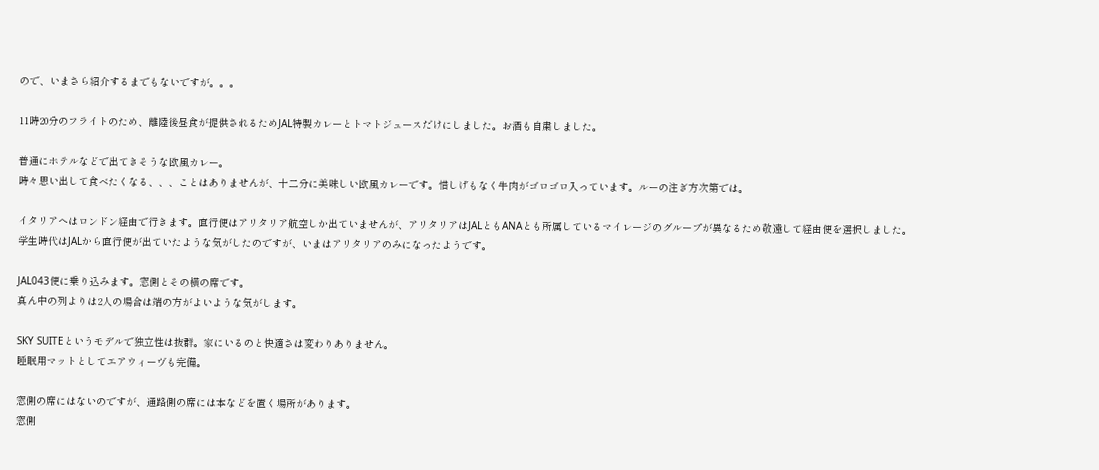ので、いまさら紹介するまでもないですが。。。

11時20分のフライトのため、離陸後昼食が提供されるためJAL特製カレーとトマトジュースだけにしました。お酒も自粛しました。

普通にホテルなどで出てきそうな欧風カレー。
時々思い出して食べたくなる、、、ことはありませんが、十二分に美味しい欧風カレーです。惜しげもなく牛肉がゴロゴロ入っています。ルーの注ぎ方次第では。

イタリアへはロンドン経由で行きます。直行便はアリタリア航空しか出ていませんが、アリタリアはJALともANAとも所属しているマイレージのグループが異なるため敬遠して経由便を選択しました。
学生時代はJALから直行便が出ていたような気がしたのですが、いまはアリタリアのみになったようです。

JAL043便に乗り込みます。窓側とその横の席です。
真ん中の列よりは2人の場合は端の方がよいような気がします。

SKY SUITEというモデルで独立性は抜群。家にいるのと快適さは変わりありません。
睡眠用マットとしてエアウィーヴも完備。

窓側の席にはないのですが、通路側の席には本などを置く場所があります。
窓側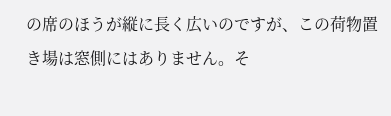の席のほうが縦に長く広いのですが、この荷物置き場は窓側にはありません。そ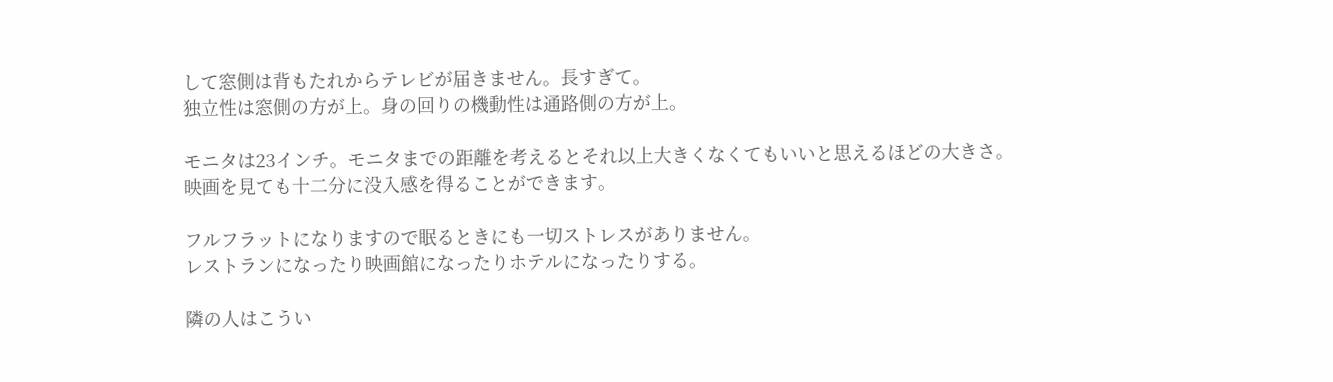して窓側は背もたれからテレビが届きません。長すぎて。
独立性は窓側の方が上。身の回りの機動性は通路側の方が上。

モニタは23インチ。モニタまでの距離を考えるとそれ以上大きくなくてもいいと思えるほどの大きさ。
映画を見ても十二分に没入感を得ることができます。

フルフラットになりますので眠るときにも一切ストレスがありません。
レストランになったり映画館になったりホテルになったりする。

隣の人はこうい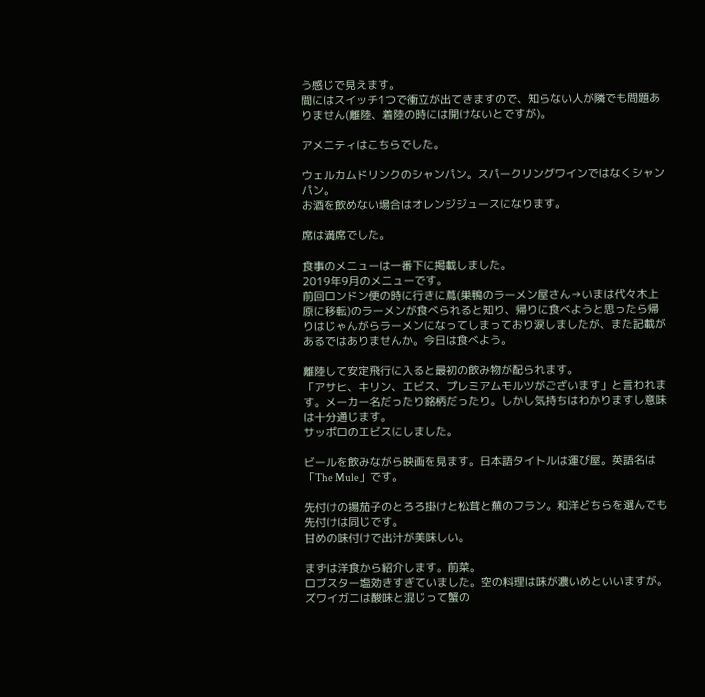う感じで見えます。
間にはスイッチ1つで衝立が出てきますので、知らない人が隣でも問題ありません(離陸、着陸の時には開けないとですが)。

アメニティはこちらでした。

ウェルカムドリンクのシャンパン。スパークリングワインではなくシャンパン。
お酒を飲めない場合はオレンジジュースになります。

席は満席でした。

食事のメニューは一番下に掲載しました。
2019年9月のメニューです。
前回ロンドン便の時に行きに蔦(巣鴨のラーメン屋さん→いまは代々木上原に移転)のラーメンが食べられると知り、帰りに食べようと思ったら帰りはじゃんがらラーメンになってしまっており涙しましたが、また記載があるではありませんか。今日は食べよう。

離陸して安定飛行に入ると最初の飲み物が配られます。
「アサヒ、キリン、エビス、プレミアムモルツがございます」と言われます。メーカー名だったり銘柄だったり。しかし気持ちはわかりますし意味は十分通じます。
サッポロのエビスにしました。

ビールを飲みながら映画を見ます。日本語タイトルは運び屋。英語名は「The Mule」です。

先付けの揚茄子のとろろ掛けと松茸と蕪のフラン。和洋どちらを選んでも先付けは同じです。
甘めの味付けで出汁が美味しい。

まずは洋食から紹介します。前菜。
ロブスター塩効きすぎていました。空の料理は味が濃いめといいますが。
ズワイガニは酸味と混じって蟹の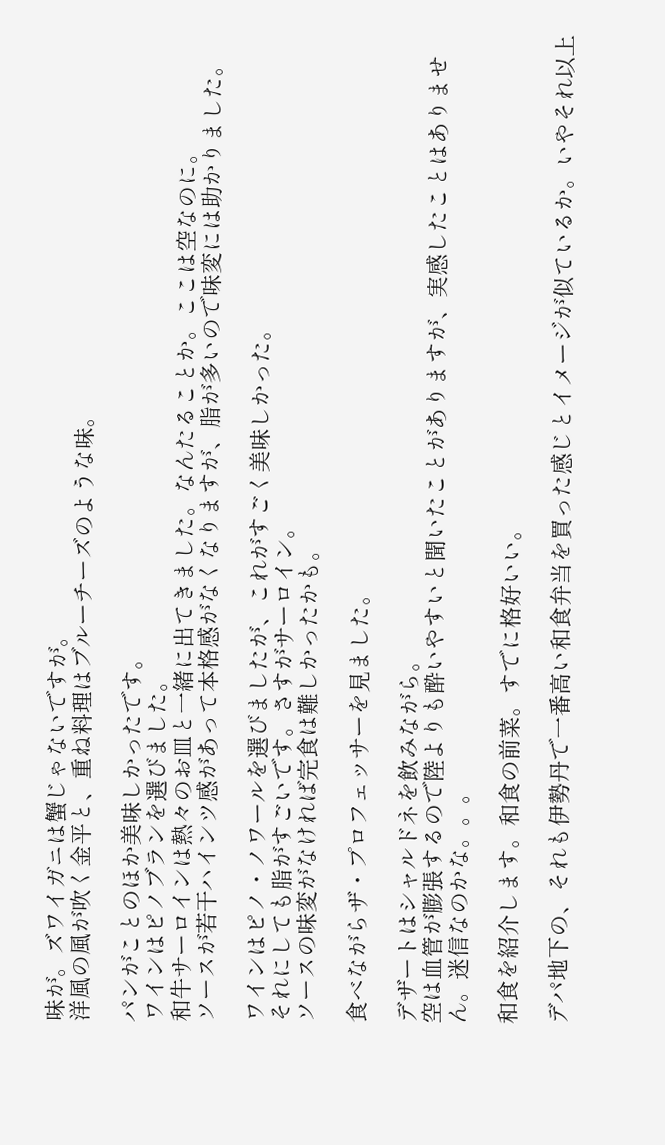味が。ズワイガニは蟹じゃないですが。
洋風の風が吹く金平と、重ね料理はブルーチーズのような味。

パンがことのほか美味しかったです。
ワインはピノブランを選びました。
和牛サーロインは熱々のお皿と一緒に出てきました。なんたることか。ここは空なのに。
ソースが若干ハインツ感があって本格感がなくなりますが、脂が多いので味変には助かりました。

ワインはピノ・ノワールを選びましたが、これがすごく美味しかった。
それにしても脂がすごいです。さすがサーロイン。
ソースの味変がなければ完食は難しかったかも。

食べながらザ・プロフェッサーを見ました。

デザートはシャルドネを飲みながら。
空は血管が膨張するので陸よりも酔いやすいと聞いたことがありますが、実感したことはありません。迷信なのかな。。。

和食を紹介します。和食の前菜。すでに格好いい。

デパ地下の、それも伊勢丹で一番高い和食弁当を買った感じとイメージが似ているか。いやそれ以上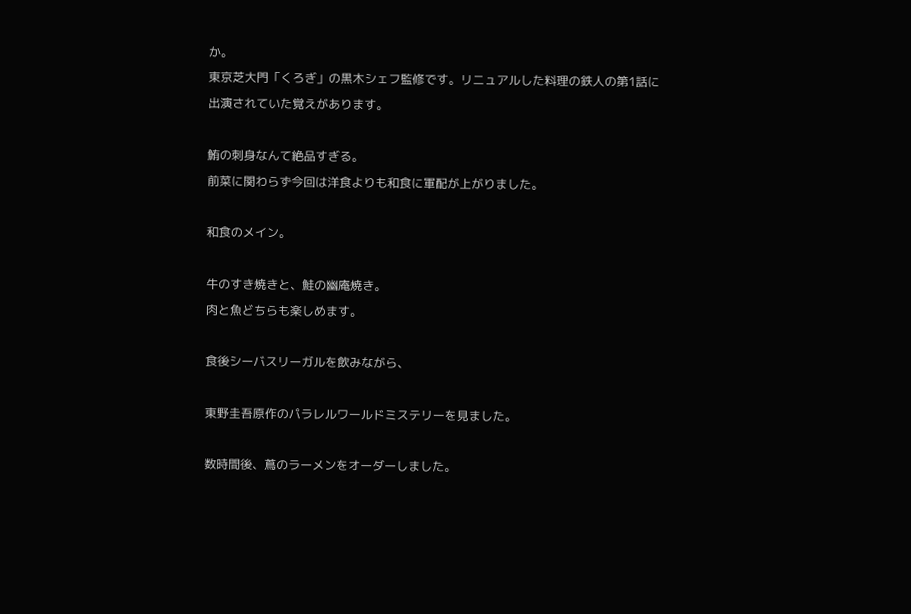か。
東京芝大門「くろぎ」の黒木シェフ監修です。リニュアルした料理の鉄人の第1話に出演されていた覚えがあります。

鮪の刺身なんて絶品すぎる。
前菜に関わらず今回は洋食よりも和食に軍配が上がりました。

和食のメイン。

牛のすき焼きと、鮭の幽庵焼き。
肉と魚どちらも楽しめます。

食後シーバスリーガルを飲みながら、

東野圭吾原作のパラレルワールドミステリーを見ました。

数時間後、蔦のラーメンをオーダーしました。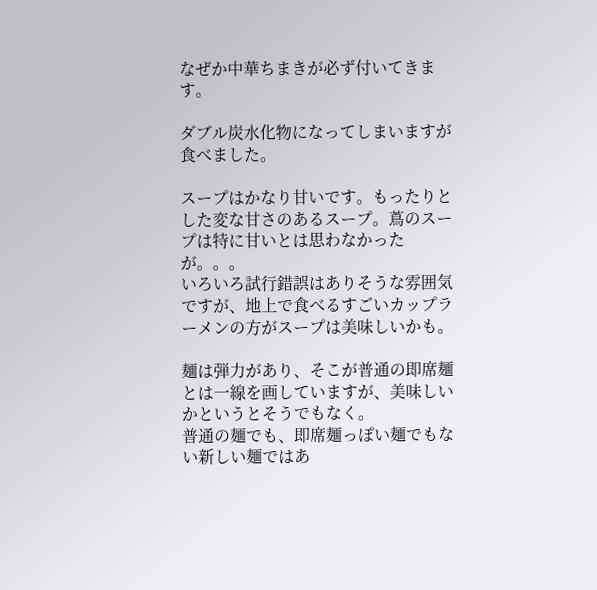なぜか中華ちまきが必ず付いてきます。

ダブル炭水化物になってしまいますが食べました。

スープはかなり甘いです。もったりとした変な甘さのあるスープ。蔦のスープは特に甘いとは思わなかったが。。。
いろいろ試行錯誤はありそうな雰囲気ですが、地上で食べるすごいカップラーメンの方がスープは美味しいかも。

麺は弾力があり、そこが普通の即席麺とは一線を画していますが、美味しいかというとそうでもなく。
普通の麺でも、即席麺っぽい麺でもない新しい麺ではあ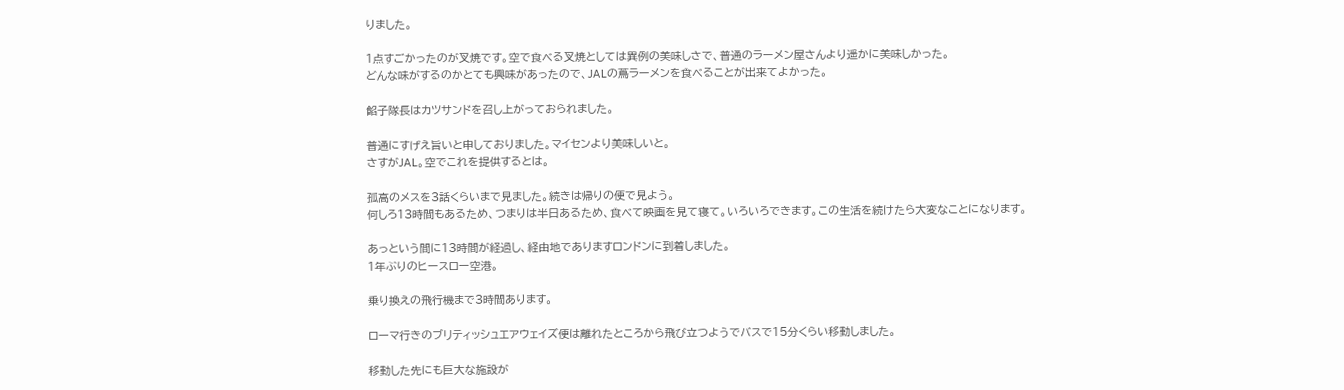りました。

1点すごかったのが叉焼です。空で食べる叉焼としては異例の美味しさで、普通のラーメン屋さんより遥かに美味しかった。
どんな味がするのかとても興味があったので、JALの蔦ラーメンを食べることが出来てよかった。

餡子隊長はカツサンドを召し上がっておられました。

普通にすげえ旨いと申しておりました。マイセンより美味しいと。
さすがJAL。空でこれを提供するとは。

孤高のメスを3話くらいまで見ました。続きは帰りの便で見よう。
何しろ13時間もあるため、つまりは半日あるため、食べて映画を見て寝て。いろいろできます。この生活を続けたら大変なことになります。

あっという間に13時間が経過し、経由地でありますロンドンに到着しました。
1年ぶりのヒースロー空港。

乗り換えの飛行機まで3時間あります。

ローマ行きのブリティッシュエアウェイズ便は離れたところから飛び立つようでバスで15分くらい移動しました。

移動した先にも巨大な施設が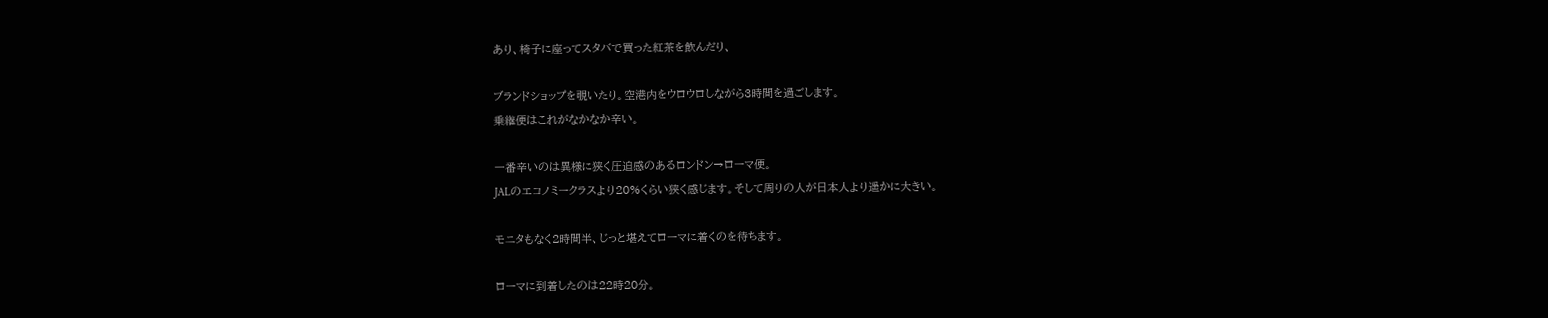あり、椅子に座ってスタバで買った紅茶を飲んだり、

ブランドショップを覗いたり。空港内をウロウロしながら3時間を過ごします。
乗継便はこれがなかなか辛い。

一番辛いのは異様に狭く圧迫感のあるロンドン→ローマ便。
JALのエコノミークラスより20%くらい狭く感じます。そして周りの人が日本人より遥かに大きい。

モニタもなく2時間半、じっと堪えてローマに着くのを待ちます。

ローマに到着したのは22時20分。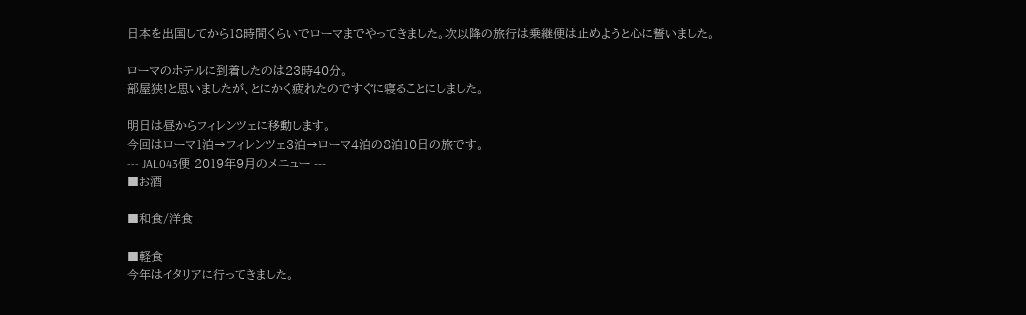日本を出国してから18時間くらいでローマまでやってきました。次以降の旅行は乗継便は止めようと心に誓いました。

ローマのホテルに到着したのは23時40分。
部屋狭!と思いましたが、とにかく疲れたのですぐに寝ることにしました。

明日は昼からフィレンツェに移動します。
今回はローマ1泊→フィレンツェ3泊→ローマ4泊の8泊10日の旅です。
--- JAL043便 2019年9月のメニュー ---
■お酒

■和食/洋食

■軽食
今年はイタリアに行ってきました。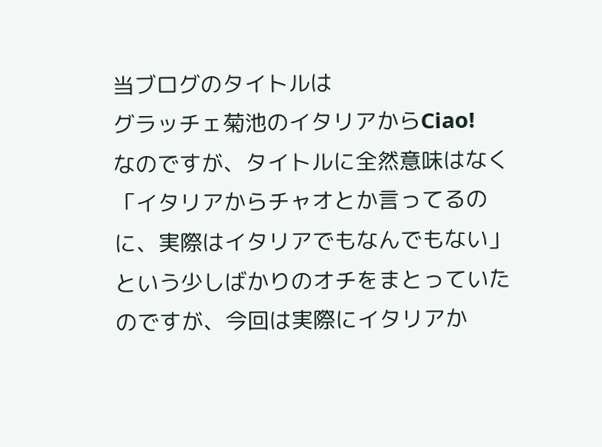当ブログのタイトルは
グラッチェ菊池のイタリアからCiao!
なのですが、タイトルに全然意味はなく「イタリアからチャオとか言ってるのに、実際はイタリアでもなんでもない」という少しばかりのオチをまとっていたのですが、今回は実際にイタリアか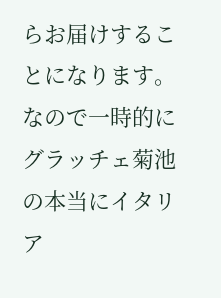らお届けすることになります。
なので一時的に
グラッチェ菊池の本当にイタリア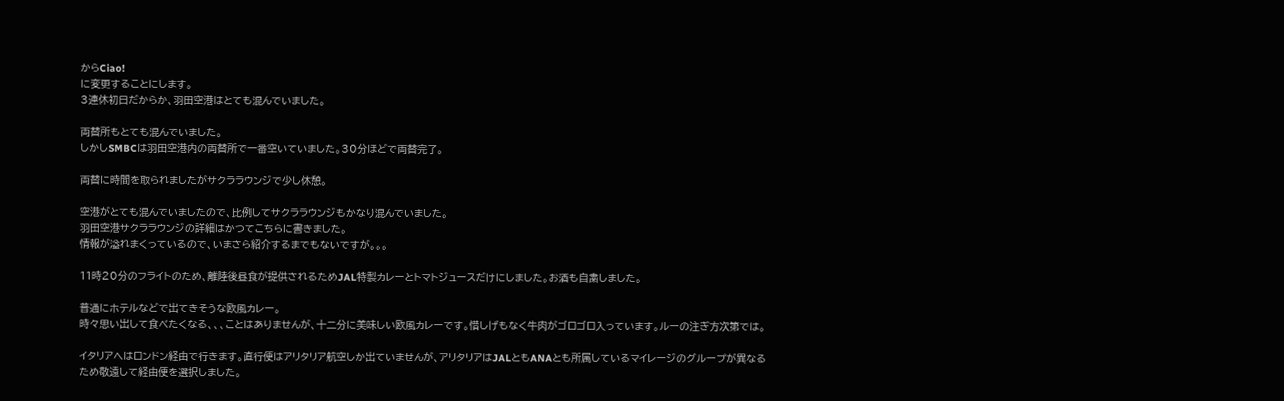からCiao!
に変更することにします。
3連休初日だからか、羽田空港はとても混んでいました。

両替所もとても混んでいました。
しかしSMBCは羽田空港内の両替所で一番空いていました。30分ほどで両替完了。

両替に時間を取られましたがサクララウンジで少し休憩。

空港がとても混んでいましたので、比例してサクララウンジもかなり混んでいました。
羽田空港サクララウンジの詳細はかつてこちらに書きました。
情報が溢れまくっているので、いまさら紹介するまでもないですが。。。

11時20分のフライトのため、離陸後昼食が提供されるためJAL特製カレーとトマトジュースだけにしました。お酒も自粛しました。

普通にホテルなどで出てきそうな欧風カレー。
時々思い出して食べたくなる、、、ことはありませんが、十二分に美味しい欧風カレーです。惜しげもなく牛肉がゴロゴロ入っています。ルーの注ぎ方次第では。

イタリアへはロンドン経由で行きます。直行便はアリタリア航空しか出ていませんが、アリタリアはJALともANAとも所属しているマイレージのグループが異なるため敬遠して経由便を選択しました。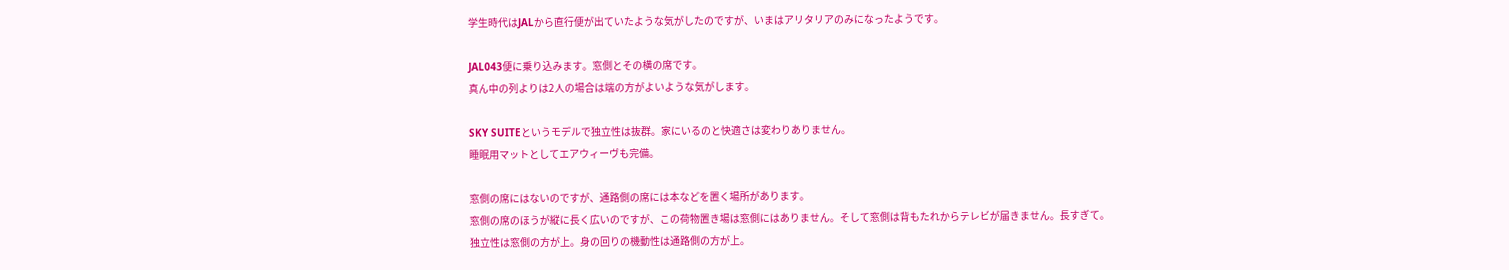学生時代はJALから直行便が出ていたような気がしたのですが、いまはアリタリアのみになったようです。

JAL043便に乗り込みます。窓側とその横の席です。
真ん中の列よりは2人の場合は端の方がよいような気がします。

SKY SUITEというモデルで独立性は抜群。家にいるのと快適さは変わりありません。
睡眠用マットとしてエアウィーヴも完備。

窓側の席にはないのですが、通路側の席には本などを置く場所があります。
窓側の席のほうが縦に長く広いのですが、この荷物置き場は窓側にはありません。そして窓側は背もたれからテレビが届きません。長すぎて。
独立性は窓側の方が上。身の回りの機動性は通路側の方が上。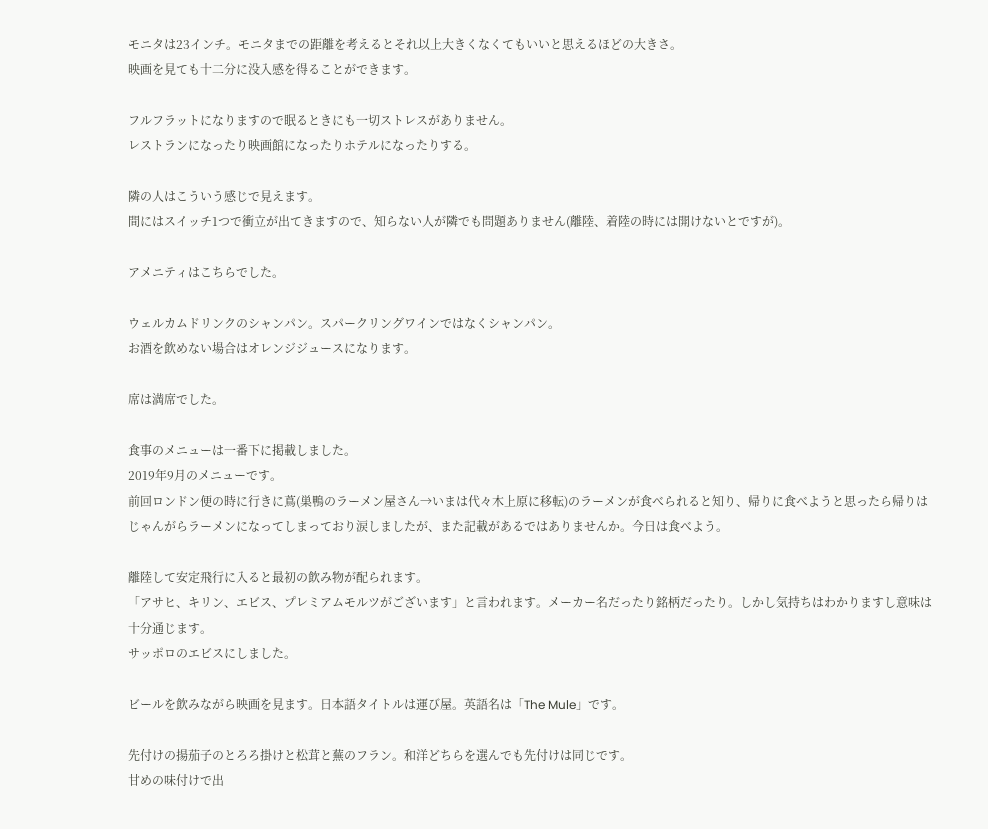モニタは23インチ。モニタまでの距離を考えるとそれ以上大きくなくてもいいと思えるほどの大きさ。
映画を見ても十二分に没入感を得ることができます。

フルフラットになりますので眠るときにも一切ストレスがありません。
レストランになったり映画館になったりホテルになったりする。

隣の人はこういう感じで見えます。
間にはスイッチ1つで衝立が出てきますので、知らない人が隣でも問題ありません(離陸、着陸の時には開けないとですが)。

アメニティはこちらでした。

ウェルカムドリンクのシャンパン。スパークリングワインではなくシャンパン。
お酒を飲めない場合はオレンジジュースになります。

席は満席でした。

食事のメニューは一番下に掲載しました。
2019年9月のメニューです。
前回ロンドン便の時に行きに蔦(巣鴨のラーメン屋さん→いまは代々木上原に移転)のラーメンが食べられると知り、帰りに食べようと思ったら帰りはじゃんがらラーメンになってしまっており涙しましたが、また記載があるではありませんか。今日は食べよう。

離陸して安定飛行に入ると最初の飲み物が配られます。
「アサヒ、キリン、エビス、プレミアムモルツがございます」と言われます。メーカー名だったり銘柄だったり。しかし気持ちはわかりますし意味は十分通じます。
サッポロのエビスにしました。

ビールを飲みながら映画を見ます。日本語タイトルは運び屋。英語名は「The Mule」です。

先付けの揚茄子のとろろ掛けと松茸と蕪のフラン。和洋どちらを選んでも先付けは同じです。
甘めの味付けで出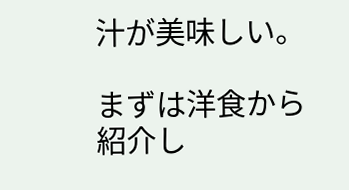汁が美味しい。

まずは洋食から紹介し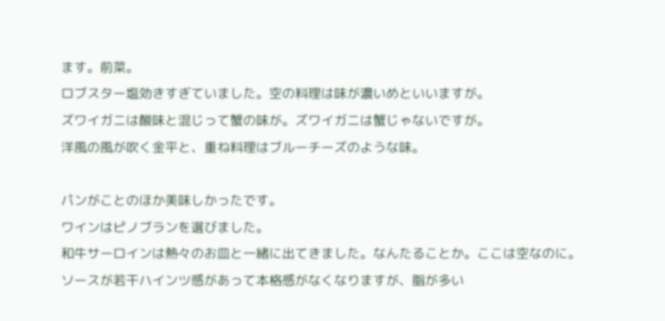ます。前菜。
ロブスター塩効きすぎていました。空の料理は味が濃いめといいますが。
ズワイガニは酸味と混じって蟹の味が。ズワイガニは蟹じゃないですが。
洋風の風が吹く金平と、重ね料理はブルーチーズのような味。

パンがことのほか美味しかったです。
ワインはピノブランを選びました。
和牛サーロインは熱々のお皿と一緒に出てきました。なんたることか。ここは空なのに。
ソースが若干ハインツ感があって本格感がなくなりますが、脂が多い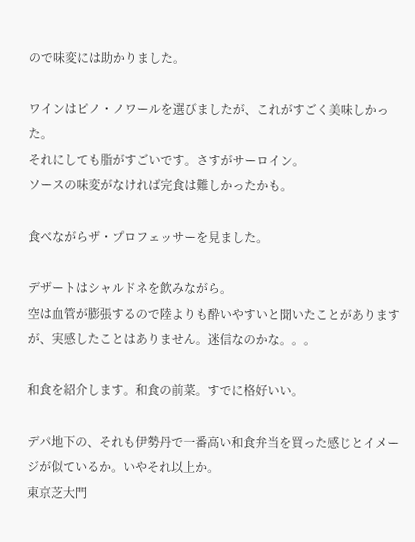ので味変には助かりました。

ワインはピノ・ノワールを選びましたが、これがすごく美味しかった。
それにしても脂がすごいです。さすがサーロイン。
ソースの味変がなければ完食は難しかったかも。

食べながらザ・プロフェッサーを見ました。

デザートはシャルドネを飲みながら。
空は血管が膨張するので陸よりも酔いやすいと聞いたことがありますが、実感したことはありません。迷信なのかな。。。

和食を紹介します。和食の前菜。すでに格好いい。

デパ地下の、それも伊勢丹で一番高い和食弁当を買った感じとイメージが似ているか。いやそれ以上か。
東京芝大門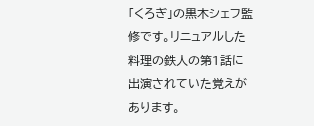「くろぎ」の黒木シェフ監修です。リニュアルした料理の鉄人の第1話に出演されていた覚えがあります。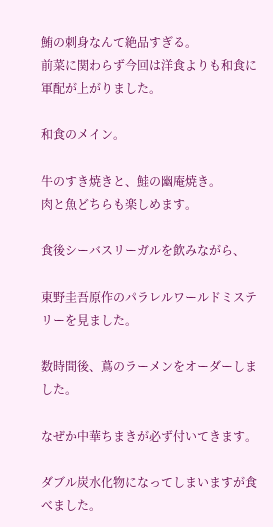鮪の刺身なんて絶品すぎる。
前菜に関わらず今回は洋食よりも和食に軍配が上がりました。

和食のメイン。

牛のすき焼きと、鮭の幽庵焼き。
肉と魚どちらも楽しめます。

食後シーバスリーガルを飲みながら、

東野圭吾原作のパラレルワールドミステリーを見ました。

数時間後、蔦のラーメンをオーダーしました。

なぜか中華ちまきが必ず付いてきます。

ダブル炭水化物になってしまいますが食べました。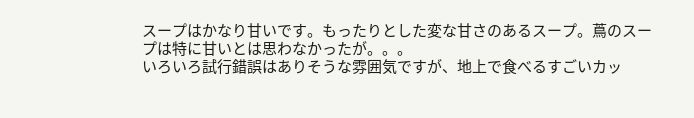スープはかなり甘いです。もったりとした変な甘さのあるスープ。蔦のスープは特に甘いとは思わなかったが。。。
いろいろ試行錯誤はありそうな雰囲気ですが、地上で食べるすごいカッ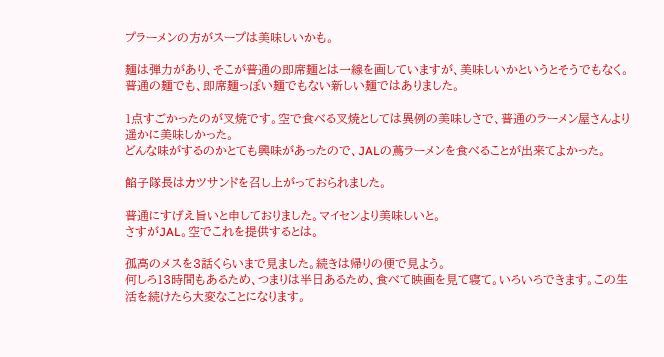プラーメンの方がスープは美味しいかも。

麺は弾力があり、そこが普通の即席麺とは一線を画していますが、美味しいかというとそうでもなく。
普通の麺でも、即席麺っぽい麺でもない新しい麺ではありました。

1点すごかったのが叉焼です。空で食べる叉焼としては異例の美味しさで、普通のラーメン屋さんより遥かに美味しかった。
どんな味がするのかとても興味があったので、JALの蔦ラーメンを食べることが出来てよかった。

餡子隊長はカツサンドを召し上がっておられました。

普通にすげえ旨いと申しておりました。マイセンより美味しいと。
さすがJAL。空でこれを提供するとは。

孤高のメスを3話くらいまで見ました。続きは帰りの便で見よう。
何しろ13時間もあるため、つまりは半日あるため、食べて映画を見て寝て。いろいろできます。この生活を続けたら大変なことになります。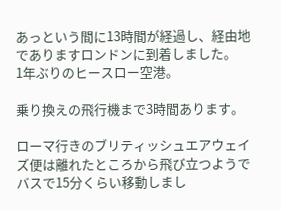あっという間に13時間が経過し、経由地でありますロンドンに到着しました。
1年ぶりのヒースロー空港。

乗り換えの飛行機まで3時間あります。

ローマ行きのブリティッシュエアウェイズ便は離れたところから飛び立つようでバスで15分くらい移動しまし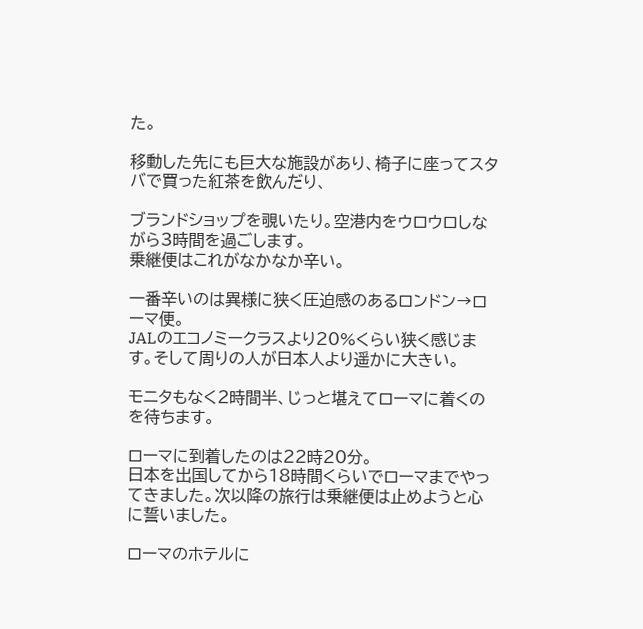た。

移動した先にも巨大な施設があり、椅子に座ってスタバで買った紅茶を飲んだり、

ブランドショップを覗いたり。空港内をウロウロしながら3時間を過ごします。
乗継便はこれがなかなか辛い。

一番辛いのは異様に狭く圧迫感のあるロンドン→ローマ便。
JALのエコノミークラスより20%くらい狭く感じます。そして周りの人が日本人より遥かに大きい。

モニタもなく2時間半、じっと堪えてローマに着くのを待ちます。

ローマに到着したのは22時20分。
日本を出国してから18時間くらいでローマまでやってきました。次以降の旅行は乗継便は止めようと心に誓いました。

ローマのホテルに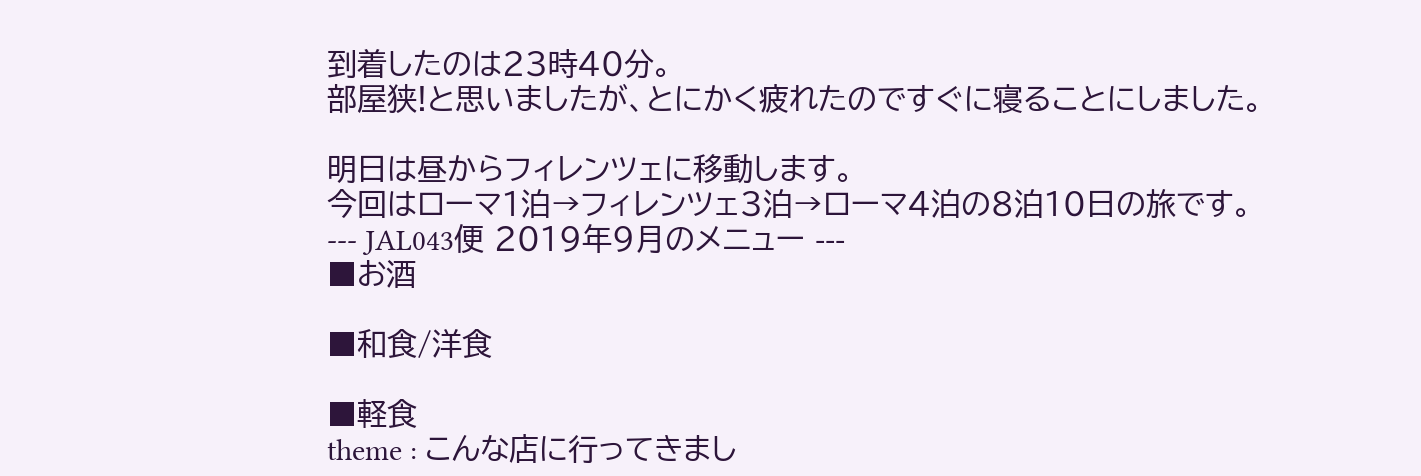到着したのは23時40分。
部屋狭!と思いましたが、とにかく疲れたのですぐに寝ることにしました。

明日は昼からフィレンツェに移動します。
今回はローマ1泊→フィレンツェ3泊→ローマ4泊の8泊10日の旅です。
--- JAL043便 2019年9月のメニュー ---
■お酒

■和食/洋食

■軽食
theme : こんな店に行ってきまし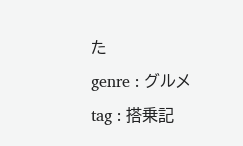た
genre : グルメ
tag : 搭乗記